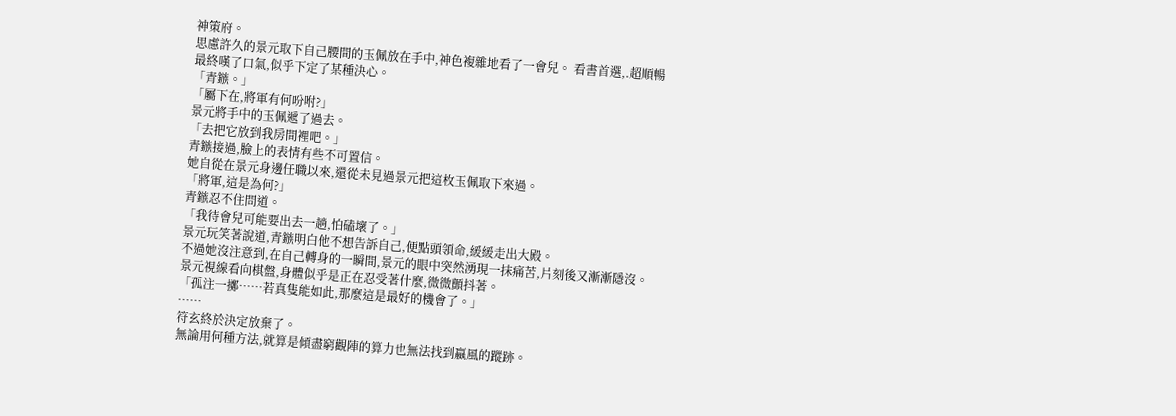神策府。
思慮許久的景元取下自己腰間的玉佩放在手中,神色複雜地看了一會兒。 看書首選,.超順暢
最終嘆了口氣,似乎下定了某種決心。
「青鏃。」
「屬下在,將軍有何吩咐?」
景元將手中的玉佩遞了過去。
「去把它放到我房間裡吧。」
青鏃接過,臉上的表情有些不可置信。
她自從在景元身邊任職以來,還從未見過景元把這枚玉佩取下來過。
「將軍,這是為何?」
青鏃忍不住問道。
「我待會兒可能要出去一趟,怕磕壞了。」
景元玩笑著說道,青鏃明白他不想告訴自己,便點頭領命,緩緩走出大殿。
不過她沒注意到,在自己轉身的一瞬間,景元的眼中突然湧現一抹痛苦,片刻後又漸漸隱沒。
景元視線看向棋盤,身體似乎是正在忍受著什麼,微微顫抖著。
「孤注一擲……若真隻能如此,那麼這是最好的機會了。」
……
符玄終於決定放棄了。
無論用何種方法,就算是傾盡窮觀陣的算力也無法找到嬴風的蹤跡。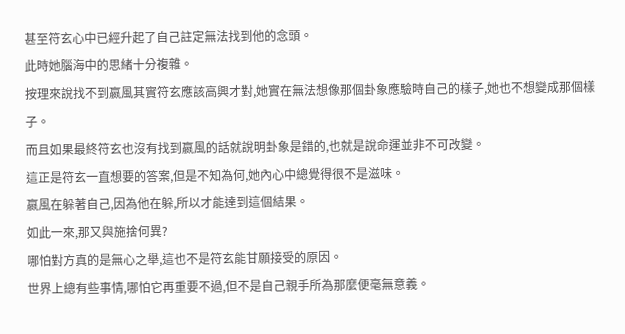甚至符玄心中已經升起了自己註定無法找到他的念頭。
此時她腦海中的思緒十分複雜。
按理來說找不到嬴風其實符玄應該高興才對,她實在無法想像那個卦象應驗時自己的樣子,她也不想變成那個樣子。
而且如果最終符玄也沒有找到嬴風的話就說明卦象是錯的,也就是說命運並非不可改變。
這正是符玄一直想要的答案,但是不知為何,她內心中總覺得很不是滋味。
嬴風在躲著自己,因為他在躲,所以才能達到這個結果。
如此一來,那又與施捨何異?
哪怕對方真的是無心之舉,這也不是符玄能甘願接受的原因。
世界上總有些事情,哪怕它再重要不過,但不是自己親手所為那麼便毫無意義。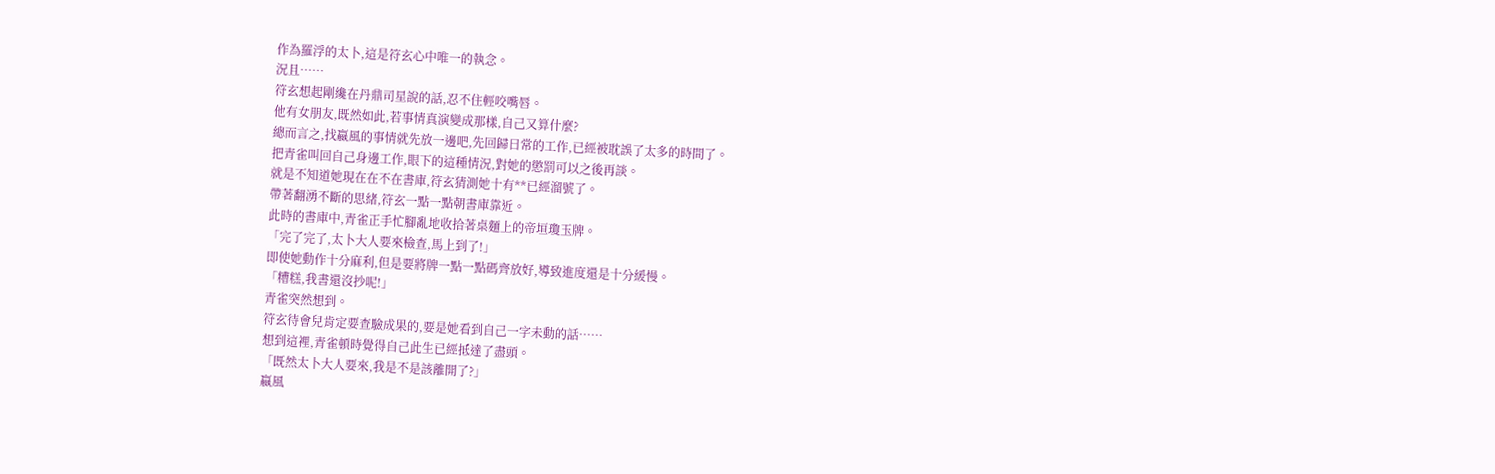作為羅浮的太卜,這是符玄心中唯一的執念。
況且……
符玄想起剛纔在丹鼎司星說的話,忍不住輕咬嘴唇。
他有女朋友,既然如此,若事情真演變成那樣,自己又算什麼?
總而言之,找嬴風的事情就先放一邊吧,先回歸日常的工作,已經被耽誤了太多的時間了。
把青雀叫回自己身邊工作,眼下的這種情況,對她的懲罰可以之後再談。
就是不知道她現在在不在書庫,符玄猜測她十有**已經溜號了。
帶著翻湧不斷的思緒,符玄一點一點朝書庫靠近。
此時的書庫中,青雀正手忙腳亂地收拾著桌麵上的帝垣瓊玉牌。
「完了完了,太卜大人要來檢查,馬上到了!」
即使她動作十分麻利,但是要將牌一點一點碼齊放好,導致進度還是十分緩慢。
「糟糕,我書還沒抄呢!」
青雀突然想到。
符玄待會兒肯定要查驗成果的,要是她看到自己一字未動的話……
想到這裡,青雀頓時覺得自己此生已經抵達了盡頭。
「既然太卜大人要來,我是不是該離開了?」
嬴風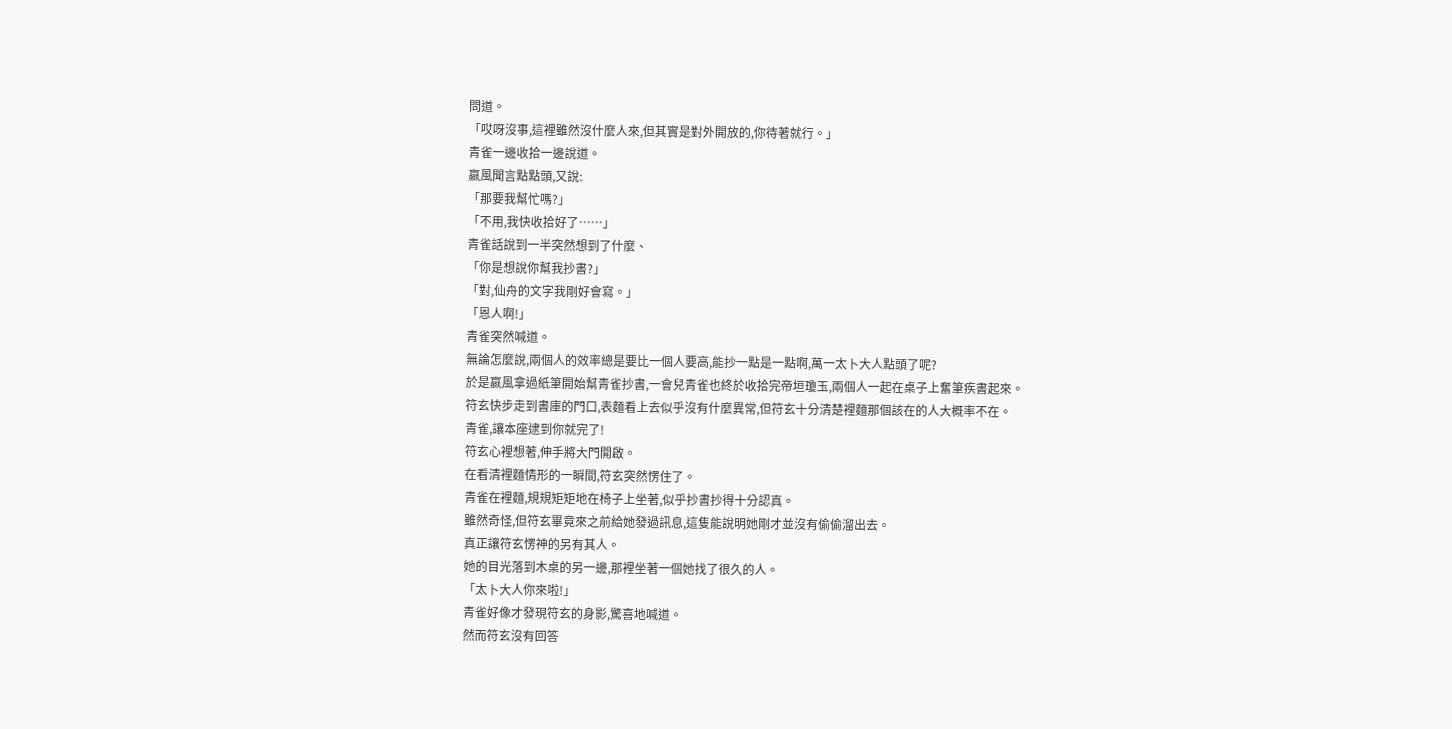問道。
「哎呀沒事,這裡雖然沒什麼人來,但其實是對外開放的,你待著就行。」
青雀一邊收拾一邊說道。
嬴風聞言點點頭,又說:
「那要我幫忙嗎?」
「不用,我快收拾好了……」
青雀話說到一半突然想到了什麼、
「你是想說你幫我抄書?」
「對,仙舟的文字我剛好會寫。」
「恩人啊!」
青雀突然喊道。
無論怎麼說,兩個人的效率總是要比一個人要高,能抄一點是一點啊,萬一太卜大人點頭了呢?
於是嬴風拿過紙筆開始幫青雀抄書,一會兒青雀也終於收拾完帝垣瓊玉,兩個人一起在桌子上奮筆疾書起來。
符玄快步走到書庫的門口,表麵看上去似乎沒有什麼異常,但符玄十分清楚裡麵那個該在的人大概率不在。
青雀,讓本座逮到你就完了!
符玄心裡想著,伸手將大門開啟。
在看清裡麵情形的一瞬間,符玄突然愣住了。
青雀在裡麵,規規矩矩地在椅子上坐著,似乎抄書抄得十分認真。
雖然奇怪,但符玄畢竟來之前給她發過訊息,這隻能說明她剛才並沒有偷偷溜出去。
真正讓符玄愣神的另有其人。
她的目光落到木桌的另一邊,那裡坐著一個她找了很久的人。
「太卜大人你來啦!」
青雀好像才發現符玄的身影,驚喜地喊道。
然而符玄沒有回答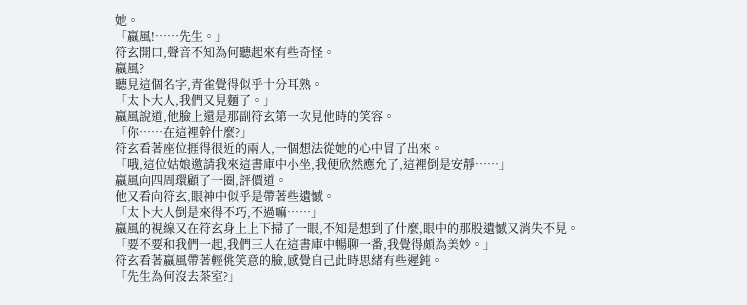她。
「嬴風!……先生。」
符玄開口,聲音不知為何聽起來有些奇怪。
嬴風?
聽見這個名字,青雀覺得似乎十分耳熟。
「太卜大人,我們又見麵了。」
嬴風說道,他臉上還是那副符玄第一次見他時的笑容。
「你……在這裡幹什麼?」
符玄看著座位捱得很近的兩人,一個想法從她的心中冒了出來。
「哦,這位姑娘邀請我來這書庫中小坐,我便欣然應允了,這裡倒是安靜……」
嬴風向四周環顧了一圈,評價道。
他又看向符玄,眼神中似乎是帶著些遺憾。
「太卜大人倒是來得不巧,不過嘛……」
嬴風的視線又在符玄身上上下掃了一眼,不知是想到了什麼,眼中的那股遺憾又消失不見。
「要不要和我們一起,我們三人在這書庫中暢聊一番,我覺得頗為美妙。」
符玄看著嬴風帶著輕佻笑意的臉,感覺自己此時思緒有些遲鈍。
「先生為何沒去茶室?」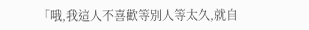「哦,我這人不喜歡等別人等太久,就自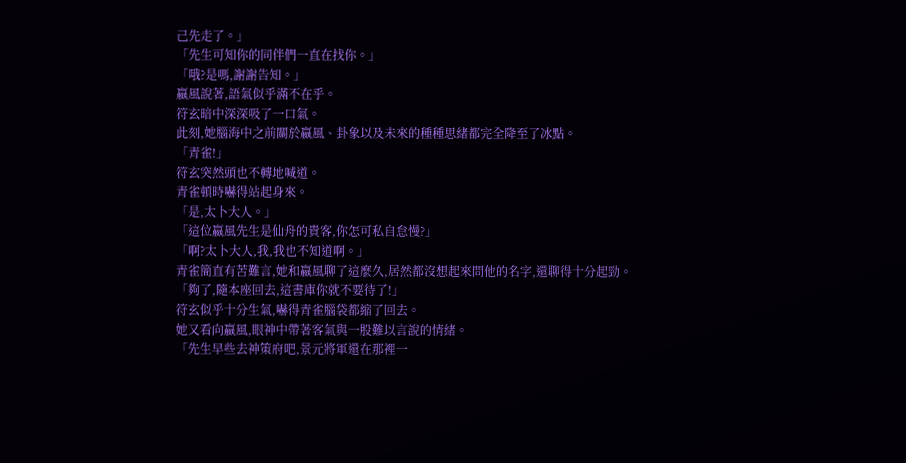己先走了。」
「先生可知你的同伴們一直在找你。」
「哦?是嗎,謝謝告知。」
嬴風說著,語氣似乎滿不在乎。
符玄暗中深深吸了一口氣。
此刻,她腦海中之前關於嬴風、卦象以及未來的種種思緒都完全降至了冰點。
「青雀!」
符玄突然頭也不轉地喊道。
青雀頓時嚇得站起身來。
「是,太卜大人。」
「這位嬴風先生是仙舟的貴客,你怎可私自怠慢?」
「啊?太卜大人,我,我也不知道啊。」
青雀簡直有苦難言,她和嬴風聊了這麼久,居然都沒想起來問他的名字,還聊得十分起勁。
「夠了,隨本座回去,這書庫你就不要待了!」
符玄似乎十分生氣,嚇得青雀腦袋都縮了回去。
她又看向嬴風,眼神中帶著客氣與一股難以言說的情緒。
「先生早些去神策府吧,景元將軍還在那裡一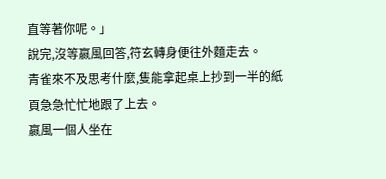直等著你呢。」
說完,沒等嬴風回答,符玄轉身便往外麵走去。
青雀來不及思考什麼,隻能拿起桌上抄到一半的紙頁急急忙忙地跟了上去。
嬴風一個人坐在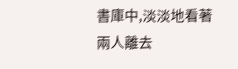書庫中,淡淡地看著兩人離去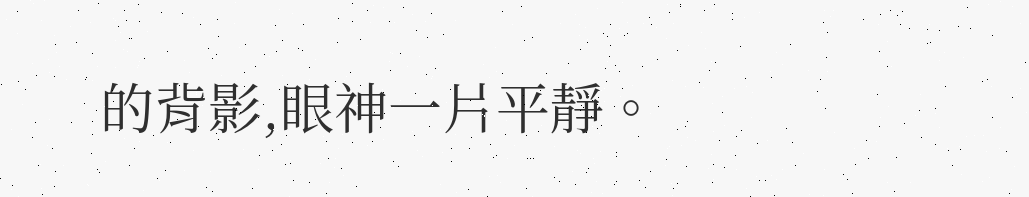的背影,眼神一片平靜。